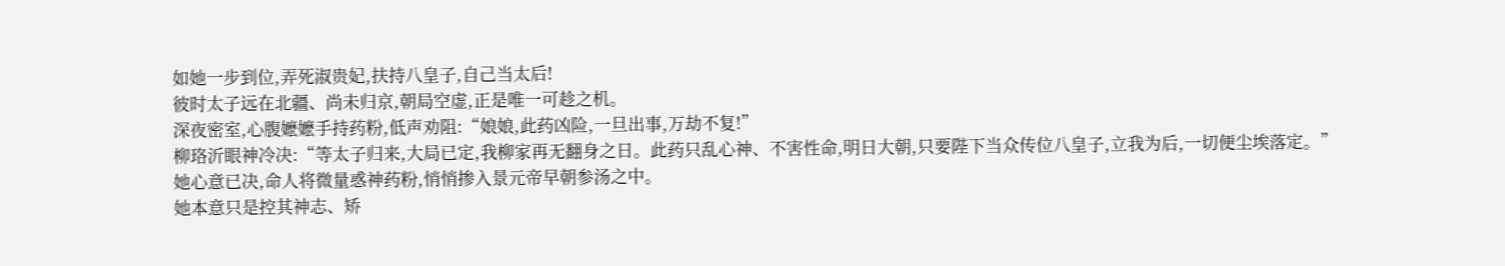如她一步到位,弄死淑贵妃,扶持八皇子,自己当太后!
彼时太子远在北疆、尚未归京,朝局空虚,正是唯一可趁之机。
深夜密室,心腹嬷嬷手持药粉,低声劝阻:“娘娘,此药凶险,一旦出事,万劫不复!”
柳珞沂眼神冷决:“等太子归来,大局已定,我柳家再无翻身之日。此药只乱心神、不害性命,明日大朝,只要陛下当众传位八皇子,立我为后,一切便尘埃落定。”
她心意已决,命人将微量惑神药粉,悄悄掺入景元帝早朝参汤之中。
她本意只是控其神志、矫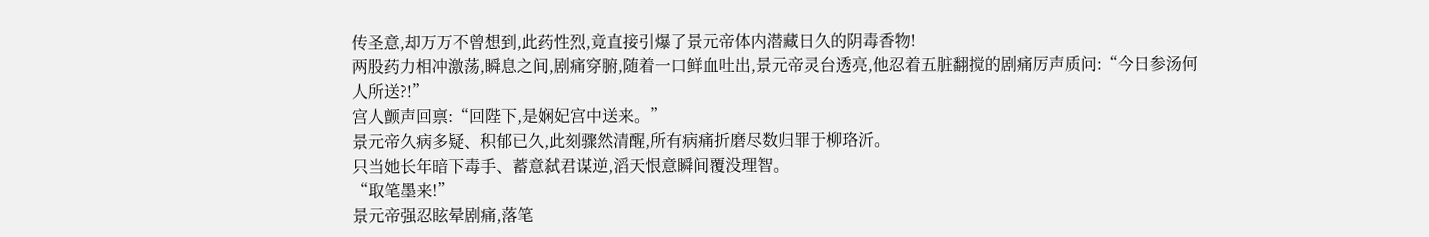传圣意,却万万不曾想到,此药性烈,竟直接引爆了景元帝体内潜藏日久的阴毒香物!
两股药力相冲激荡,瞬息之间,剧痛穿腑,随着一口鲜血吐出,景元帝灵台透亮,他忍着五脏翻搅的剧痛厉声质问:“今日参汤何人所送?!”
宫人颤声回禀:“回陛下,是娴妃宫中送来。”
景元帝久病多疑、积郁已久,此刻骤然清醒,所有病痛折磨尽数归罪于柳珞沂。
只当她长年暗下毒手、蓄意弑君谋逆,滔天恨意瞬间覆没理智。
“取笔墨来!”
景元帝强忍眩晕剧痛,落笔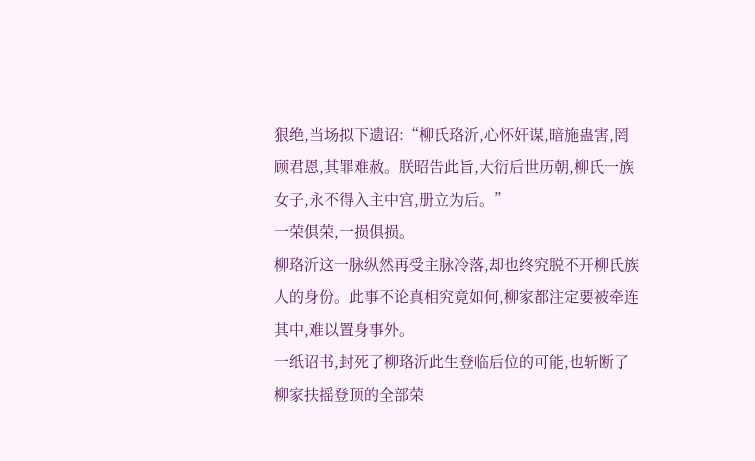狠绝,当场拟下遗诏:“柳氏珞沂,心怀奸谋,暗施蛊害,罔顾君恩,其罪难赦。朕昭告此旨,大衍后世历朝,柳氏一族女子,永不得入主中宫,册立为后。”
一荣俱荣,一损俱损。
柳珞沂这一脉纵然再受主脉冷落,却也终究脱不开柳氏族人的身份。此事不论真相究竟如何,柳家都注定要被牵连其中,难以置身事外。
一纸诏书,封死了柳珞沂此生登临后位的可能,也斩断了柳家扶摇登顶的全部荣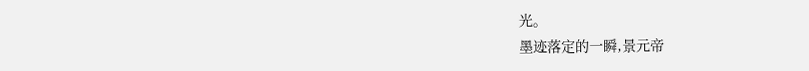光。
墨迹落定的一瞬,景元帝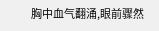胸中血气翻涌,眼前骤然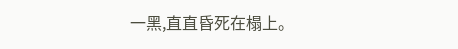一黑,直直昏死在榻上。